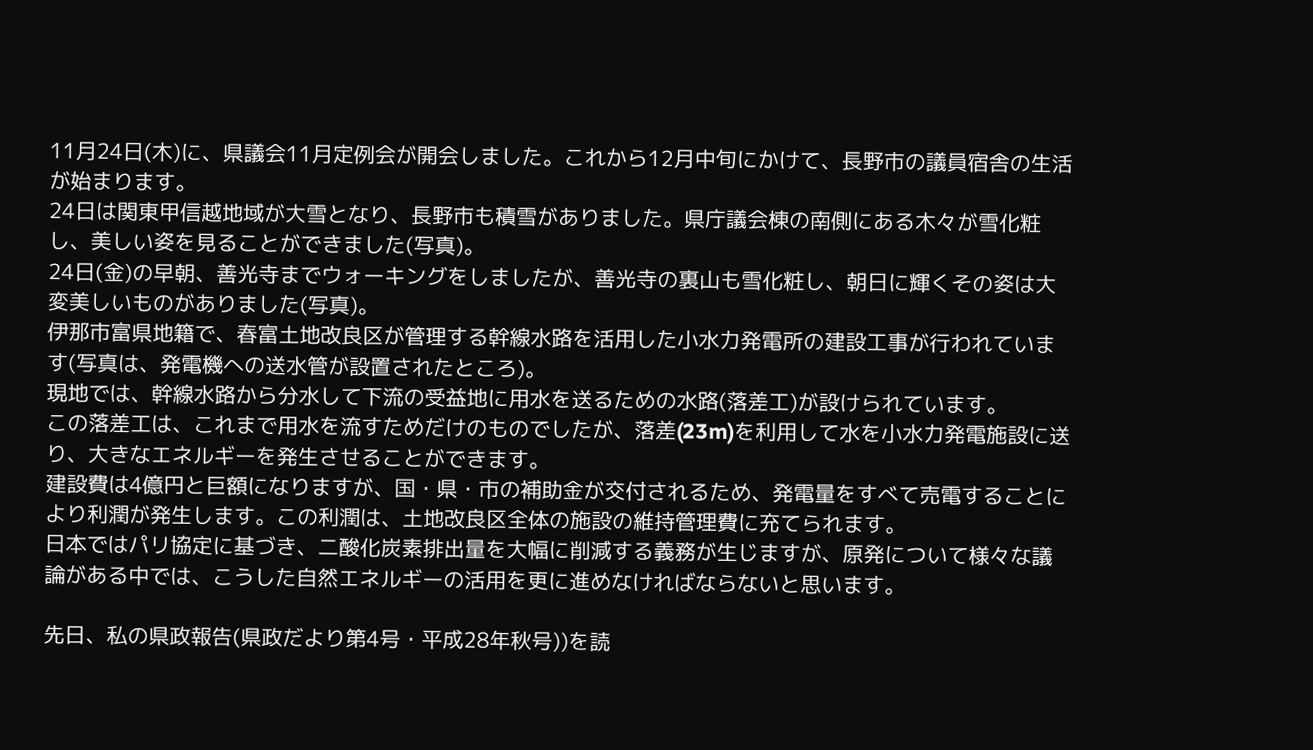11月24日(木)に、県議会11月定例会が開会しました。これから12月中旬にかけて、長野市の議員宿舎の生活が始まります。
24日は関東甲信越地域が大雪となり、長野市も積雪がありました。県庁議会棟の南側にある木々が雪化粧し、美しい姿を見ることができました(写真)。
24日(金)の早朝、善光寺までウォーキングをしましたが、善光寺の裏山も雪化粧し、朝日に輝くその姿は大変美しいものがありました(写真)。
伊那市富県地籍で、春富土地改良区が管理する幹線水路を活用した小水力発電所の建設工事が行われています(写真は、発電機への送水管が設置されたところ)。
現地では、幹線水路から分水して下流の受益地に用水を送るための水路(落差工)が設けられています。
この落差工は、これまで用水を流すためだけのものでしたが、落差(23m)を利用して水を小水力発電施設に送り、大きなエネルギーを発生させることができます。
建設費は4億円と巨額になりますが、国・県・市の補助金が交付されるため、発電量をすべて売電することにより利潤が発生します。この利潤は、土地改良区全体の施設の維持管理費に充てられます。
日本ではパリ協定に基づき、二酸化炭素排出量を大幅に削減する義務が生じますが、原発について様々な議論がある中では、こうした自然エネルギーの活用を更に進めなければならないと思います。

先日、私の県政報告(県政だより第4号・平成28年秋号))を読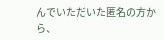んでいただいた匿名の方から、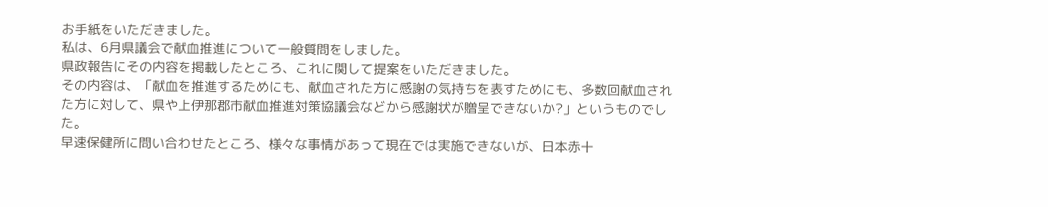お手紙をいただきました。
私は、6月県議会で献血推進について一般質問をしました。
県政報告にその内容を掲載したところ、これに関して提案をいただきました。
その内容は、「献血を推進するためにも、献血された方に感謝の気持ちを表すためにも、多数回献血された方に対して、県や上伊那郡市献血推進対策協議会などから感謝状が贈呈できないか?」というものでした。
早速保健所に問い合わせたところ、様々な事情があって現在では実施できないが、日本赤十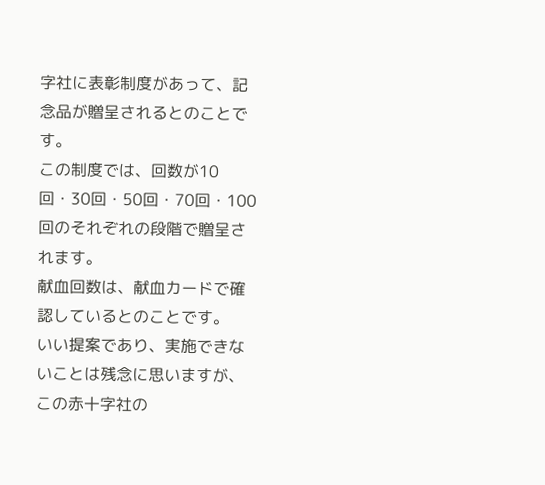字社に表彰制度があって、記念品が贈呈されるとのことです。
この制度では、回数が10回・30回・50回・70回・100回のそれぞれの段階で贈呈されます。
献血回数は、献血カードで確認しているとのことです。
いい提案であり、実施できないことは残念に思いますが、この赤十字社の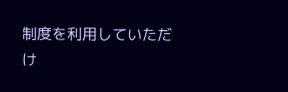制度を利用していただけ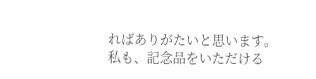ればありがたいと思います。
私も、記念品をいただける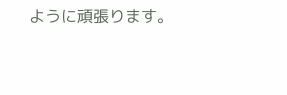ように頑張ります。